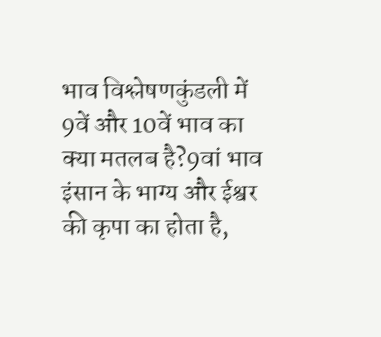भाव विश्लेषणकुंडली में 9वें और 10वें भाव का क्या मतलब है?9वां भाव इंसान के भाग्य और ईश्वर की कृपा का होता है,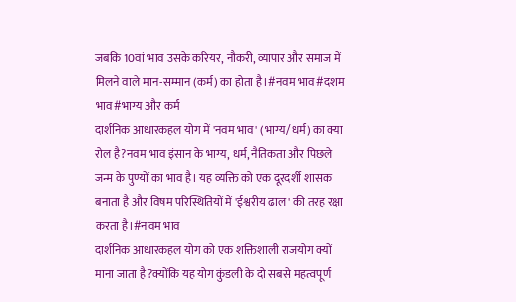जबकि 10वां भाव उसके करियर, नौकरी, व्यापार और समाज में मिलने वाले मान-सम्मान (कर्म) का होता है।#नवम भाव#दशम भाव#भाग्य और कर्म
दार्शनिक आधारकहल योग में 'नवम भाव' (भाग्य/धर्म) का क्या रोल है?नवम भाव इंसान के भाग्य, धर्म, नैतिकता और पिछले जन्म के पुण्यों का भाव है। यह व्यक्ति को एक दूरदर्शी शासक बनाता है और विषम परिस्थितियों में 'ईश्वरीय ढाल' की तरह रक्षा करता है।#नवम भाव
दार्शनिक आधारकहल योग को एक शक्तिशाली राजयोग क्यों माना जाता है?क्योंकि यह योग कुंडली के दो सबसे महत्वपूर्ण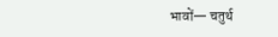भावों— चतुर्थ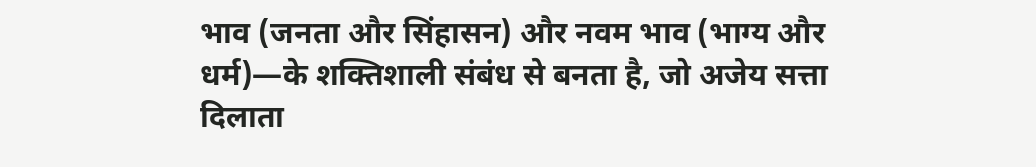भाव (जनता और सिंहासन) और नवम भाव (भाग्य और धर्म)—के शक्तिशाली संबंध से बनता है, जो अजेय सत्ता दिलाता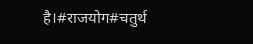है।#राजयोग#चतुर्थ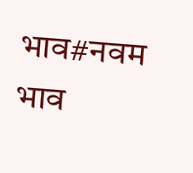भाव#नवम भाव